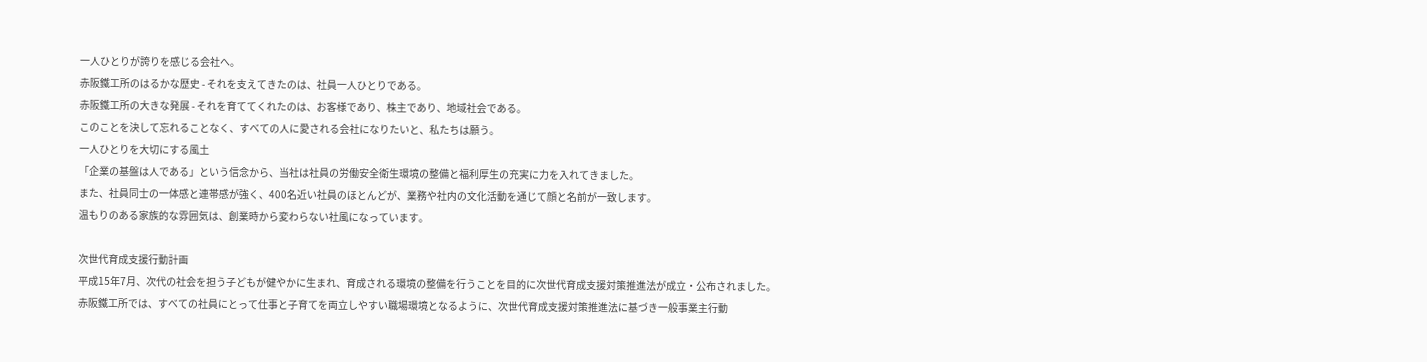一人ひとりが誇りを感じる会社へ。
赤阪鐵工所のはるかな歴史 - それを支えてきたのは、社員一人ひとりである。
赤阪鐵工所の大きな発展 - それを育ててくれたのは、お客様であり、株主であり、地域社会である。
このことを決して忘れることなく、すべての人に愛される会社になりたいと、私たちは願う。
一人ひとりを大切にする風土
「企業の基盤は人である」という信念から、当社は社員の労働安全衛生環境の整備と福利厚生の充実に力を入れてきました。
また、社員同士の一体感と連帯感が強く、400名近い社員のほとんどが、業務や社内の文化活動を通じて顔と名前が一致します。
温もりのある家族的な雰囲気は、創業時から変わらない社風になっています。

次世代育成支援行動計画
平成15年7月、次代の社会を担う子どもが健やかに生まれ、育成される環境の整備を行うことを目的に次世代育成支援対策推進法が成立・公布されました。
赤阪鐵工所では、すべての社員にとって仕事と子育てを両立しやすい職場環境となるように、次世代育成支援対策推進法に基づき一般事業主行動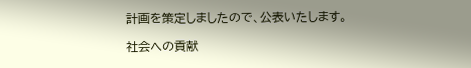計画を策定しましたので、公表いたします。

社会への貢献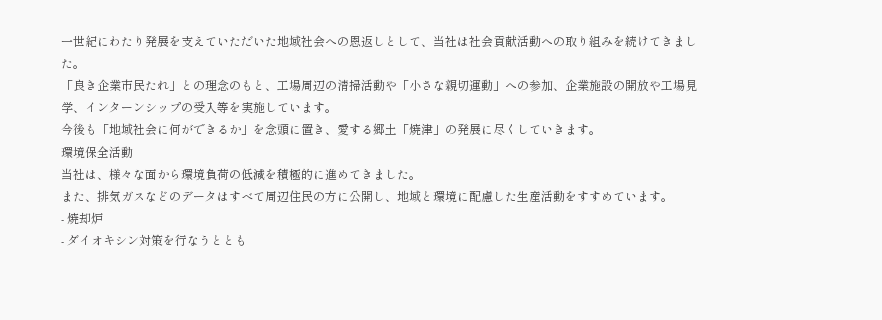一世紀にわたり発展を支えていただいた地域社会への恩返しとして、当社は社会貢献活動への取り組みを続けてきました。
「良き企業市民たれ」との理念のもと、工場周辺の清掃活動や「小さな親切運動」への参加、企業施設の開放や工場見学、インターンシップの受入等を実施しています。
今後も「地域社会に何ができるか」を念頭に置き、愛する郷土「焼津」の発展に尽くしていきます。
環境保全活動
当社は、様々な面から環境負荷の低減を積極的に進めてきました。
また、排気ガスなどのデータはすべて周辺住民の方に公開し、地域と環境に配慮した生産活動をすすめています。
- 焼却炉
- ダイオキシン対策を行なうととも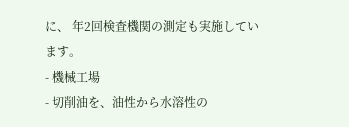に、 年2回検査機関の測定も実施しています。
- 機械工場
- 切削油を、油性から水溶性の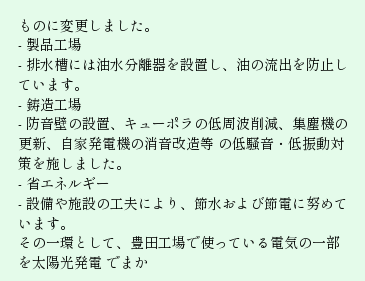ものに変更しました。
- 製品工場
- 排水槽には油水分離器を設置し、油の流出を防止しています。
- 鋳造工場
- 防音壁の設置、キューポラの低周波削減、集塵機の更新、自家発電機の消音改造等 の低騒音・低振動対策を施しました。
- 省エネルギー
- 設備や施設の工夫により、節水および節電に努めています。
その一環として、豊田工場で使っている電気の一部を太陽光発電 でまか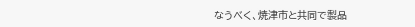なうべく、焼津市と共同で製品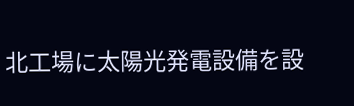北工場に太陽光発電設備を設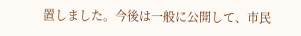置しました。今後は一般に公開して、市民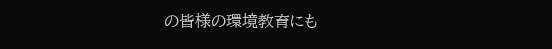の皆様の環境教育にも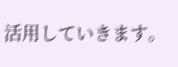活用していきます。